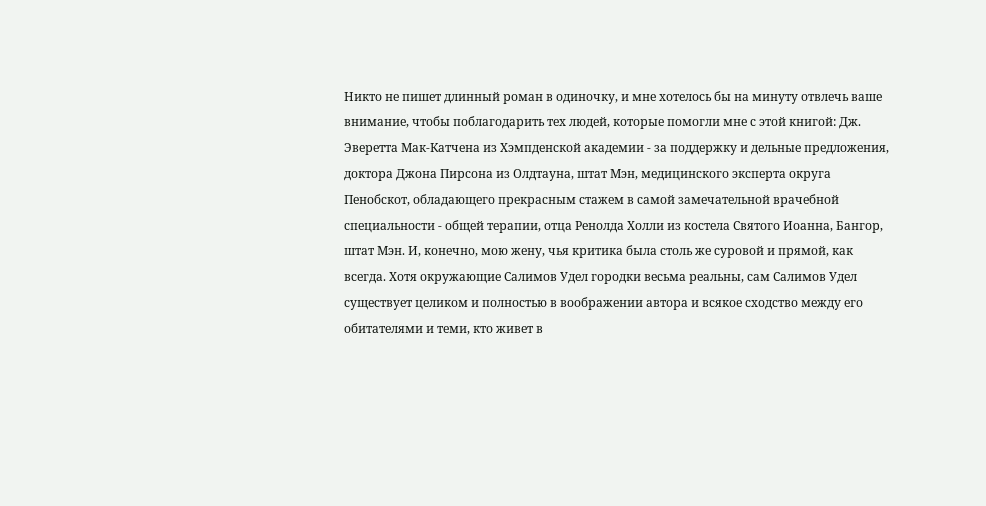Никто не пишет длинный роман в одиночку, и мне хотелось бы на минуту отвлечь ваше внимание, чтобы поблагодарить тех людей, которые помогли мне с этой книгой: Дж. Эверетта Мак-Катчена из Хэмпденской академии - за поддержку и дельные предложения, доктора Джона Пирсона из Олдтауна, штат Мэн, медицинского эксперта округа Пенобскот, обладающего прекрасным стажем в самой замечательной врачебной специальности - общей терапии, отца Ренолда Холли из костела Святого Иоанна, Бангор, штат Мэн. И, конечно, мою жену, чья критика была столь же суровой и прямой, как всегда. Хотя окружающие Салимов Удел городки весьма реальны, сам Салимов Удел существует целиком и полностью в воображении автора и всякое сходство между его обитателями и теми, кто живет в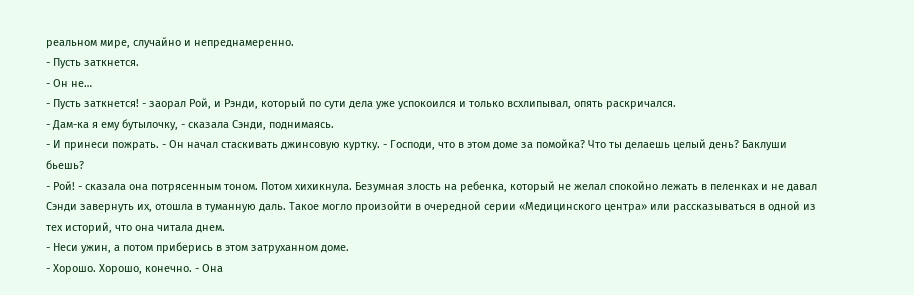реальном мире, случайно и непреднамеренно.
- Пусть заткнется.
- Он не…
- Пусть заткнется! - заорал Рой, и Рэнди, который по сути дела уже успокоился и только всхлипывал, опять раскричался.
- Дам-ка я ему бутылочку, - сказала Сэнди, поднимаясь.
- И принеси пожрать. - Он начал стаскивать джинсовую куртку. - Господи, что в этом доме за помойка? Что ты делаешь целый день? Баклуши бьешь?
- Рой! - сказала она потрясенным тоном. Потом хихикнула. Безумная злость на ребенка, который не желал спокойно лежать в пеленках и не давал Сэнди завернуть их, отошла в туманную даль. Такое могло произойти в очередной серии «Медицинского центра» или рассказываться в одной из тех историй, что она читала днем.
- Неси ужин, а потом приберись в этом затруханном доме.
- Хорошо. Хорошо, конечно. - Она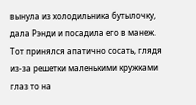вынула из холодильника бутылочку, дала Рэнди и посадила его в манеж. Тот принялся апатично сосать, глядя из-за решетки маленькими кружками глаз то на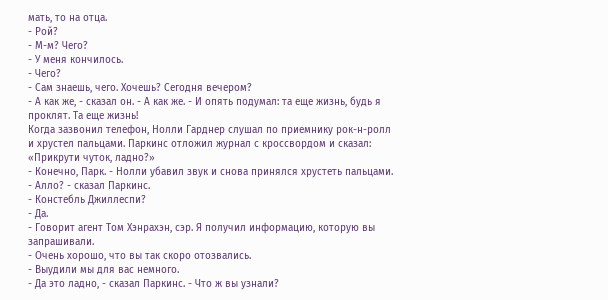мать, то на отца.
- Рой?
- М-м? Чего?
- У меня кончилось.
- Чего?
- Сам знаешь, чего. Хочешь? Сегодня вечером?
- А как же, - сказал он. - А как же. - И опять подумал: та еще жизнь, будь я проклят. Та еще жизнь!
Когда зазвонил телефон, Нолли Гарднер слушал по приемнику рок-н-ролл и хрустел пальцами. Паркинс отложил журнал с кроссвордом и сказал: «Прикрути чуток, ладно?»
- Конечно, Парк. - Нолли убавил звук и снова принялся хрустеть пальцами.
- Алло? - сказал Паркинс.
- Констебль Джиллеспи?
- Да.
- Говорит агент Том Хэнрахэн, сэр. Я получил информацию, которую вы запрашивали.
- Очень хорошо, что вы так скоро отозвались.
- Выудили мы для вас немного.
- Да это ладно, - сказал Паркинс. - Что ж вы узнали?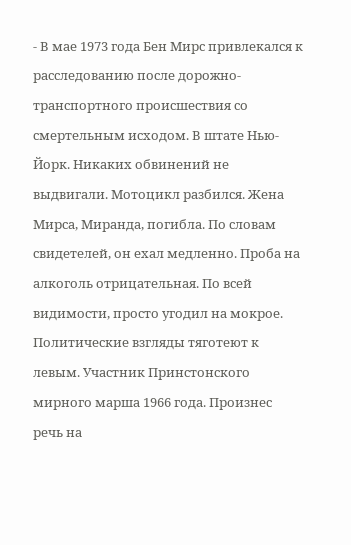- В мае 1973 года Бен Мирс привлекался к расследованию после дорожно-транспортного происшествия со смертельным исходом. В штате Нью-Йорк. Никаких обвинений не выдвигали. Мотоцикл разбился. Жена Мирса, Миранда, погибла. По словам свидетелей, он ехал медленно. Проба на алкоголь отрицательная. По всей видимости, просто угодил на мокрое. Политические взгляды тяготеют к левым. Участник Принстонского мирного марша 1966 года. Произнес речь на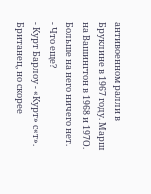антивоенном ралли в Бруклине в 1967 году. Марш на Вашингтон в 1968 и 197О. Больше на него ничего нет.
- Что еще?
- Курт Барлоу - «Курт» с«т». Британец, но скорее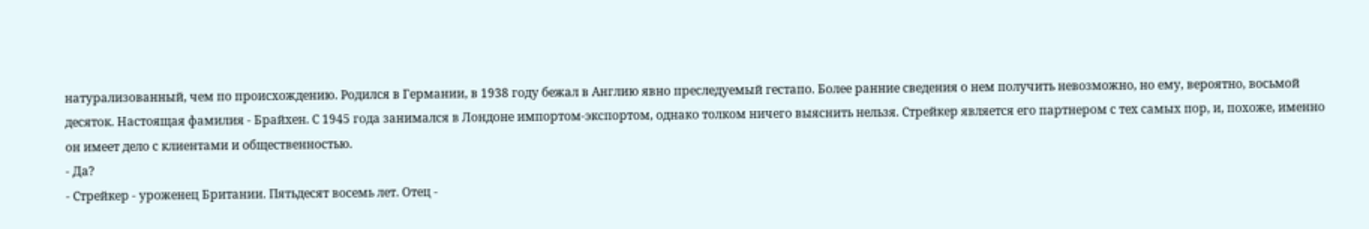натурализованный, чем по происхождению. Родился в Германии, в 1938 году бежал в Англию явно преследуемый гестапо. Более ранние сведения о нем получить невозможно, но ему, вероятно, восьмой десяток. Настоящая фамилия - Брайхен. С 1945 года занимался в Лондоне импортом-экспортом, однако толком ничего выяснить нельзя. Стрейкер является его партнером с тех самых пор, и, похоже, именно он имеет дело с клиентами и общественностью.
- Да?
- Стрейкер - уроженец Британии. Пятьдесят восемь лет. Отец -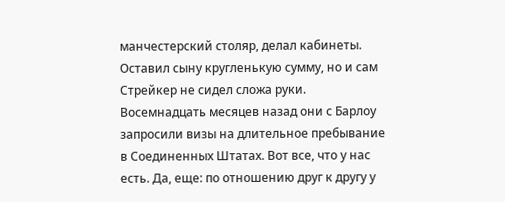манчестерский столяр, делал кабинеты. Оставил сыну кругленькую сумму, но и сам Стрейкер не сидел сложа руки. Восемнадцать месяцев назад они с Барлоу запросили визы на длительное пребывание в Соединенных Штатах. Вот все, что у нас есть. Да, еще: по отношению друг к другу у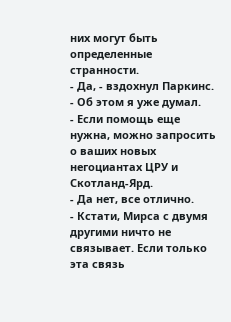них могут быть определенные странности.
- Да, - вздохнул Паркинс. - Об этом я уже думал.
- Если помощь еще нужна, можно запросить о ваших новых негоциантах ЦРУ и Скотланд-Ярд.
- Да нет, все отлично.
- Кстати, Мирса с двумя другими ничто не связывает. Если только эта связь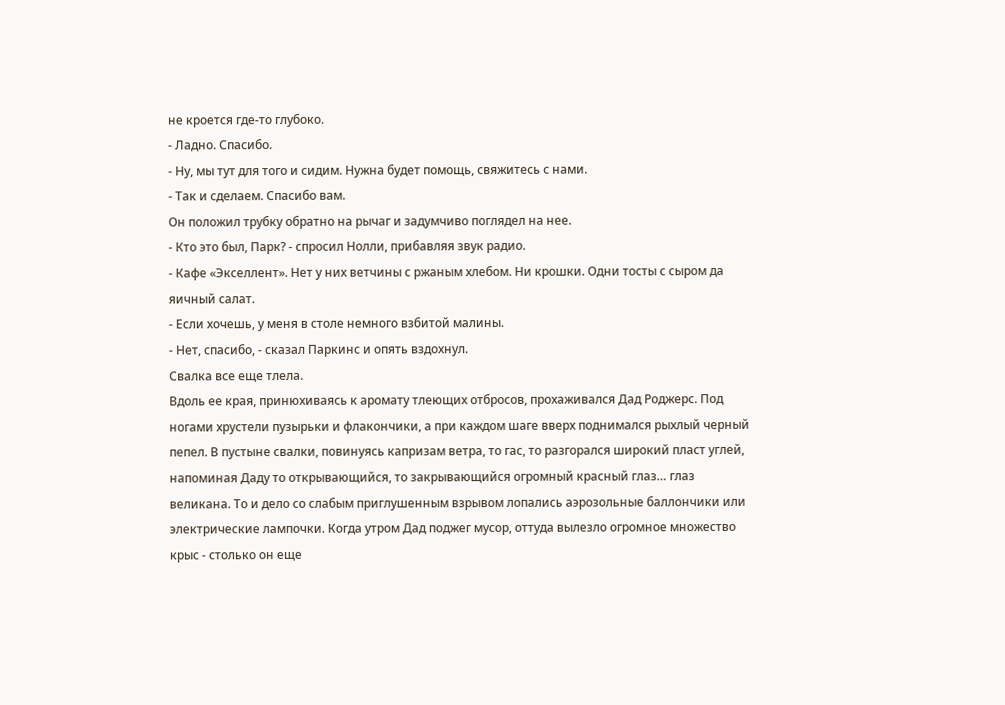не кроется где-то глубоко.
- Ладно. Спасибо.
- Ну, мы тут для того и сидим. Нужна будет помощь, свяжитесь с нами.
- Так и сделаем. Спасибо вам.
Он положил трубку обратно на рычаг и задумчиво поглядел на нее.
- Кто это был, Парк? - спросил Нолли, прибавляя звук радио.
- Кафе «Экселлент». Нет у них ветчины с ржаным хлебом. Ни крошки. Одни тосты с сыром да яичный салат.
- Если хочешь, у меня в столе немного взбитой малины.
- Нет, спасибо, - сказал Паркинс и опять вздохнул.
Свалка все еще тлела.
Вдоль ее края, принюхиваясь к аромату тлеющих отбросов, прохаживался Дад Роджерс. Под ногами хрустели пузырьки и флакончики, а при каждом шаге вверх поднимался рыхлый черный пепел. В пустыне свалки, повинуясь капризам ветра, то гас, то разгорался широкий пласт углей, напоминая Даду то открывающийся, то закрывающийся огромный красный глаз… глаз великана. То и дело со слабым приглушенным взрывом лопались аэрозольные баллончики или электрические лампочки. Когда утром Дад поджег мусор, оттуда вылезло огромное множество крыс - столько он еще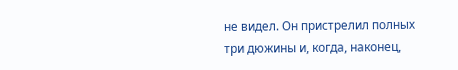не видел. Он пристрелил полных три дюжины и, когда, наконец,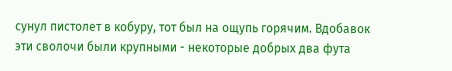сунул пистолет в кобуру, тот был на ощупь горячим. Вдобавок эти сволочи были крупными - некоторые добрых два фута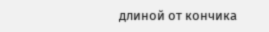длиной от кончика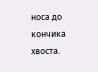носа до кончика хвоста.